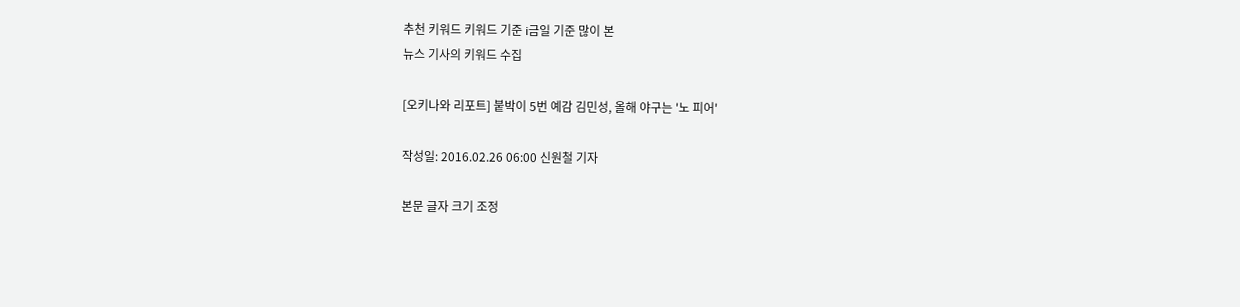추천 키워드 키워드 기준 i금일 기준 많이 본
뉴스 기사의 키워드 수집

[오키나와 리포트] 붙박이 5번 예감 김민성, 올해 야구는 '노 피어'

작성일: 2016.02.26 06:00 신원철 기자

본문 글자 크기 조정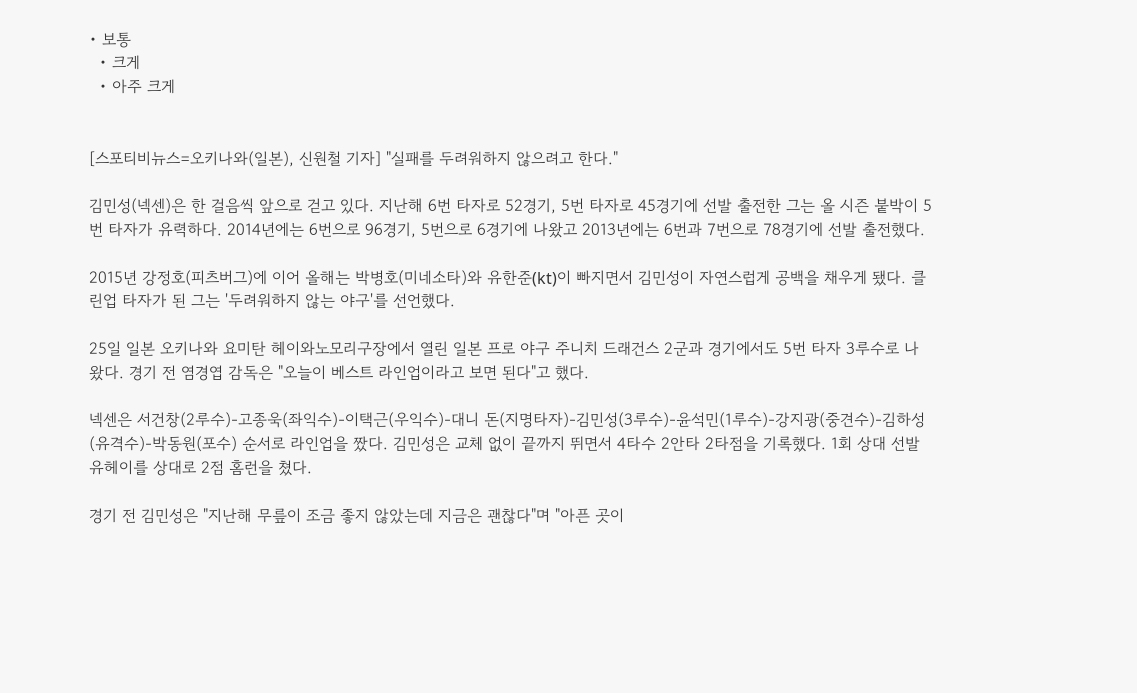• 보통
  • 크게
  • 아주 크게


[스포티비뉴스=오키나와(일본), 신원철 기자] "실패를 두려워하지 않으려고 한다."

김민성(넥센)은 한 걸음씩 앞으로 걷고 있다. 지난해 6번 타자로 52경기, 5번 타자로 45경기에 선발 출전한 그는 올 시즌 붙박이 5번 타자가 유력하다. 2014년에는 6번으로 96경기, 5번으로 6경기에 나왔고 2013년에는 6번과 7번으로 78경기에 선발 출전했다.

2015년 강정호(피츠버그)에 이어 올해는 박병호(미네소타)와 유한준(kt)이 빠지면서 김민성이 자연스럽게 공백을 채우게 됐다. 클린업 타자가 된 그는 '두려워하지 않는 야구'를 선언했다.

25일 일본 오키나와 요미탄 헤이와노모리구장에서 열린 일본 프로 야구 주니치 드래건스 2군과 경기에서도 5번 타자 3루수로 나왔다. 경기 전 염경엽 감독은 "오늘이 베스트 라인업이라고 보면 된다"고 했다.

넥센은 서건창(2루수)-고종욱(좌익수)-이택근(우익수)-대니 돈(지명타자)-김민성(3루수)-윤석민(1루수)-강지광(중견수)-김하성(유격수)-박동원(포수) 순서로 라인업을 짰다. 김민성은 교체 없이 끝까지 뛰면서 4타수 2안타 2타점을 기록했다. 1회 상대 선발 유헤이를 상대로 2점 홈런을 쳤다.

경기 전 김민성은 "지난해 무릎이 조금 좋지 않았는데 지금은 괜찮다"며 "아픈 곳이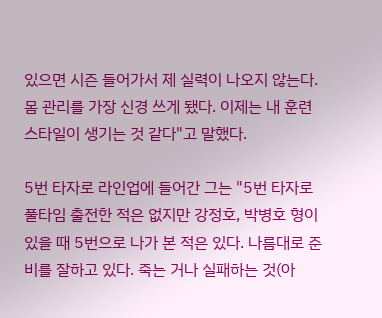있으면 시즌 들어가서 제 실력이 나오지 않는다. 몸 관리를 가장 신경 쓰게 됐다. 이제는 내 훈련 스타일이 생기는 것 같다"고 말했다.

5번 타자로 라인업에 들어간 그는 "5번 타자로 풀타임 출전한 적은 없지만 강정호, 박병호 형이 있을 때 5번으로 나가 본 적은 있다. 나름대로 준비를 잘하고 있다. 죽는 거나 실패하는 것(아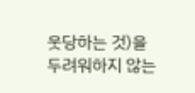웃당하는 것)을 두려워하지 않는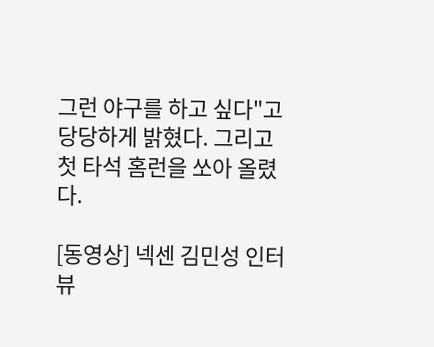그런 야구를 하고 싶다"고 당당하게 밝혔다. 그리고 첫 타석 홈런을 쏘아 올렸다.

[동영상] 넥센 김민성 인터뷰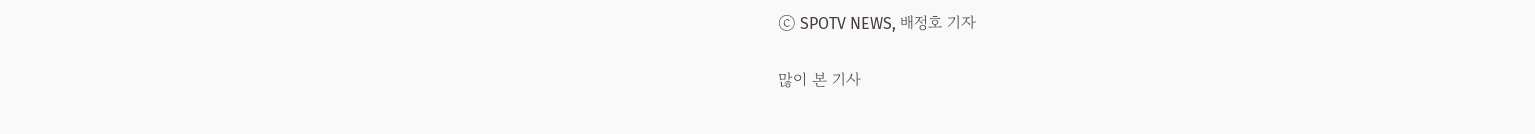ⓒ SPOTV NEWS, 배정호 기자

많이 본 기사